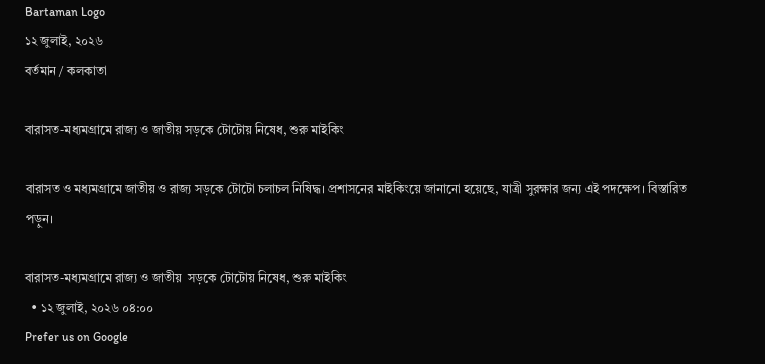Bartaman Logo
১২ জুলাই, ২০২৬
বর্তমান / কলকাতা

বারাসত-মধ্যমগ্রামে রাজ্য ও জাতীয় সড়কে টোটোয় নিষেধ, শুরু মাইকিং

বারাসত ও মধ্যমগ্রামে জাতীয় ও রাজ্য সড়কে টোটো চলাচল নিষিদ্ধ। প্রশাসনের মাইকিংয়ে জানানো হয়েছে, যাত্রী সুরক্ষার জন্য এই পদক্ষেপ। বিস্তারিত পড়ুন।

বারাসত-মধ্যমগ্রামে রাজ্য ও জাতীয়  সড়কে টোটোয় নিষেধ, শুরু মাইকিং
  • ১২ জুলাই, ২০২৬ ০৪:০০
Prefer us on Google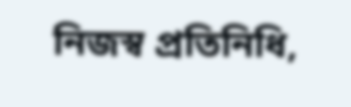নিজস্ব প্রতিনিধি,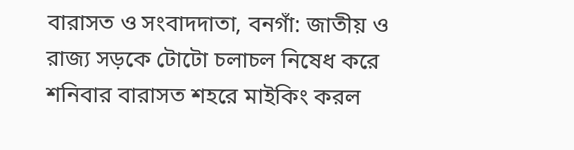বারাসত ও সংবাদদাতা, বনগাঁ: জাতীয় ও রাজ্য সড়কে টোটো চলাচল নিষেধ করে শনিবার বারাসত শহরে মাইকিং করল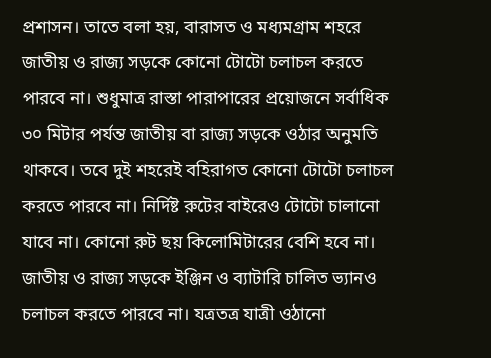প্রশাসন। তাতে বলা হয়, বারাসত ও মধ্যমগ্রাম শহরে জাতীয় ও রাজ্য সড়কে কোনো টোটো চলাচল করতে পারবে না। শুধুমাত্র রাস্তা পারাপারের প্রয়োজনে সর্বাধিক ৩০ মিটার পর্যন্ত জাতীয় বা রাজ্য সড়কে ওঠার অনুমতি থাকবে। তবে দুই শহরেই বহিরাগত কোনো টোটো চলাচল করতে পারবে না। নির্দিষ্ট রুটের বাইরেও টোটো চালানো যাবে না। কোনো রুট ছয় কিলোমিটারের বেশি হবে না। জাতীয় ও রাজ্য সড়কে ইঞ্জিন ও ব্যাটারি চালিত ভ্যানও চলাচল করতে পারবে না। যত্রতত্র যাত্রী ওঠানো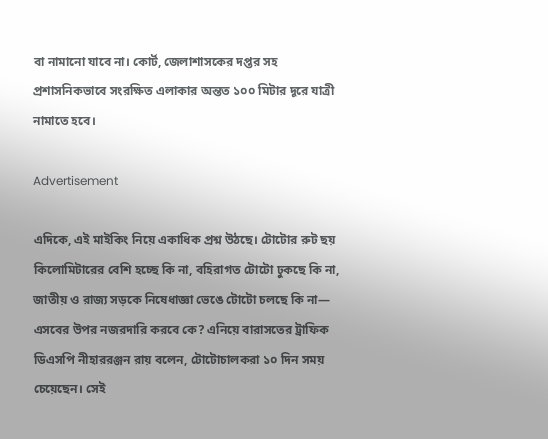বা নামানো যাবে না। কোর্ট, জেলাশাসকের দপ্তর সহ প্রশাসনিকভাবে সংরক্ষিত এলাকার অন্তত ১০০ মিটার দূরে যাত্রী নামাতে হবে।

Advertisement

এদিকে, এই মাইকিং নিয়ে একাধিক প্রশ্ন উঠছে। টোটোর রুট ছয় কিলোমিটারের বেশি হচ্ছে কি না, বহিরাগত টোটো ঢুকছে কি না, জাতীয় ও রাজ্য সড়কে নিষেধাজ্ঞা ভেঙে টোটো চলছে কি না— এসবের উপর নজরদারি করবে কে? এনিয়ে বারাসতের ট্রাফিক ডিএসপি নীহাররঞ্জন রায় বলেন, টোটোচালকরা ১০ দিন সময় চেয়েছেন। সেই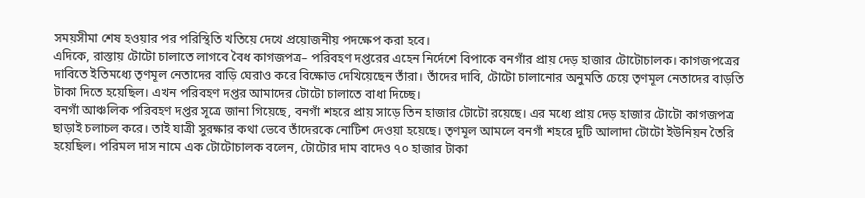সময়সীমা শেষ হওয়ার পর পরিস্থিতি খতিয়ে দেখে প্রয়োজনীয় পদক্ষেপ করা হবে।
এদিকে, রাস্তায় টোটো চালাতে লাগবে বৈধ কাগজপত্র– পরিবহণ দপ্তরের এহেন নির্দেশে বিপাকে বনগাঁর প্রায় দেড় হাজার টোটোচালক। কাগজপত্রের দাবিতে ইতিমধ্যে তৃণমূল নেতাদের বাড়ি ঘেরাও করে বিক্ষোভ দেখিয়েছেন তাঁরা। তাঁদের দাবি, টোটো চালানোর অনুমতি চেয়ে তৃণমূল নেতাদের বাড়তি টাকা দিতে হয়েছিল। এখন পরিবহণ দপ্তর আমাদের টোটো চালাতে বাধা দিচ্ছে।
বনগাঁ আঞ্চলিক পরিবহণ দপ্তর সূত্রে জানা গিয়েছে, বনগাঁ শহরে প্রায় সাড়ে তিন হাজার টোটো রয়েছে। এর মধ্যে প্রায় দেড় হাজার টোটো কাগজপত্র ছাড়াই চলাচল করে। তাই যাত্রী সুরক্ষার কথা ভেবে তাঁদেরকে নোটিশ দেওয়া হয়েছে। তৃণমূল আমলে বনগাঁ শহরে দুটি আলাদা টোটো ইউনিয়ন তৈরি হয়েছিল। পরিমল দাস নামে এক টোটোচালক বলেন, টোটোর দাম বাদেও ৭০ হাজার টাকা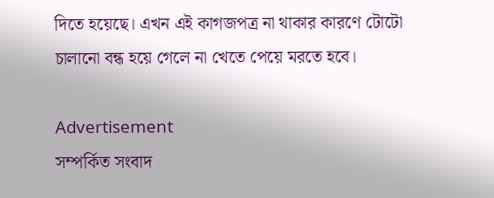দিতে হয়েছে। এখন এই কাগজপত্র না থাকার কারণে টোটো চালানো বন্ধ হয়ে গেলে না খেতে পেয়ে মরতে হবে।

Advertisement
সম্পর্কিত সংবাদ